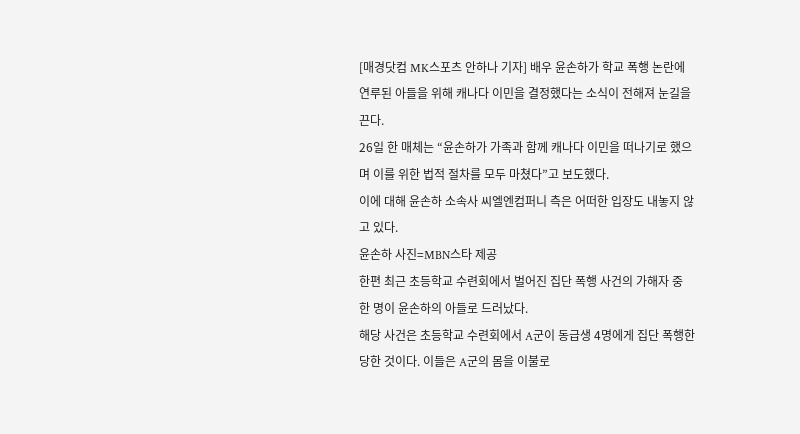[매경닷컴 MK스포츠 안하나 기자] 배우 윤손하가 학교 폭행 논란에 연루된 아들을 위해 캐나다 이민을 결정했다는 소식이 전해져 눈길을 끈다.
26일 한 매체는 “윤손하가 가족과 함께 캐나다 이민을 떠나기로 했으며 이를 위한 법적 절차를 모두 마쳤다”고 보도했다.
이에 대해 윤손하 소속사 씨엘엔컴퍼니 측은 어떠한 입장도 내놓지 않고 있다.
윤손하 사진=MBN스타 제공
한편 최근 초등학교 수련회에서 벌어진 집단 폭행 사건의 가해자 중 한 명이 윤손하의 아들로 드러났다.
해당 사건은 초등학교 수련회에서 A군이 동급생 4명에게 집단 폭행한 당한 것이다. 이들은 A군의 몸을 이불로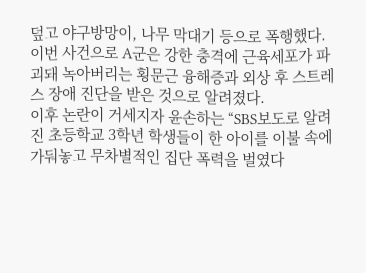덮고 야구방망이, 나무 막대기 등으로 폭행했다. 이번 사건으로 A군은 강한 충격에 근육세포가 파괴돼 녹아버리는 횡문근 융해증과 외상 후 스트레스 장애 진단을 받은 것으로 알려졌다.
이후 논란이 거세지자 윤손하는 “SBS보도로 알려진 초등학교 3학년 학생들이 한 아이를 이불 속에 가둬놓고 무차별적인 집단 폭력을 벌였다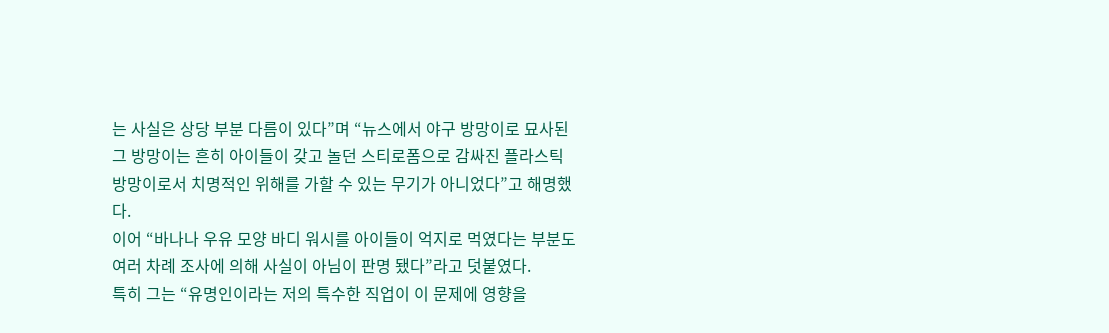는 사실은 상당 부분 다름이 있다”며 “뉴스에서 야구 방망이로 묘사된 그 방망이는 흔히 아이들이 갖고 놀던 스티로폼으로 감싸진 플라스틱 방망이로서 치명적인 위해를 가할 수 있는 무기가 아니었다”고 해명했다.
이어 “바나나 우유 모양 바디 워시를 아이들이 억지로 먹였다는 부분도 여러 차례 조사에 의해 사실이 아님이 판명 됐다”라고 덧붙였다.
특히 그는 “유명인이라는 저의 특수한 직업이 이 문제에 영향을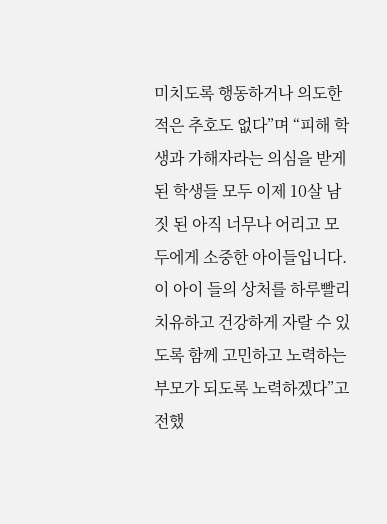미치도록 행동하거나 의도한 적은 추호도 없다”며 “피해 학생과 가해자라는 의심을 받게 된 학생들 모두 이제 10살 남짓 된 아직 너무나 어리고 모두에게 소중한 아이들입니다. 이 아이 들의 상처를 하루빨리 치유하고 건강하게 자랄 수 있도록 함께 고민하고 노력하는 부모가 되도록 노력하겠다”고 전했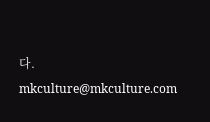다. mkculture@mkculture.com